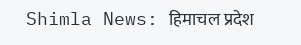Shimla News: हिमाचल प्रदेश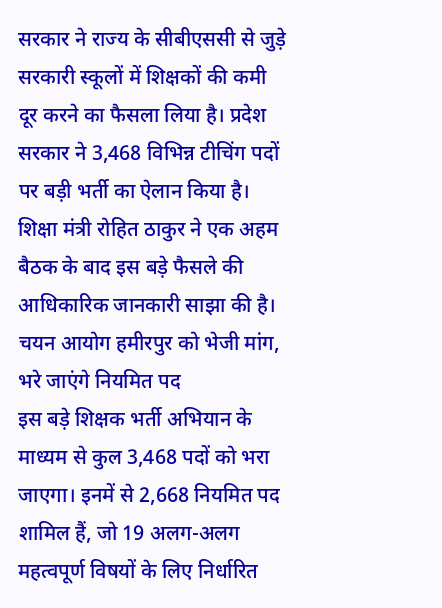सरकार ने राज्य के सीबीएससी से जुड़े सरकारी स्कूलों में शिक्षकों की कमी दूर करने का फैसला लिया है। प्रदेश सरकार ने 3,468 विभिन्न टीचिंग पदों पर बड़ी भर्ती का ऐलान किया है। शिक्षा मंत्री रोहित ठाकुर ने एक अहम बैठक के बाद इस बड़े फैसले की आधिकारिक जानकारी साझा की है।
चयन आयोग हमीरपुर को भेजी मांग, भरे जाएंगे नियमित पद
इस बड़े शिक्षक भर्ती अभियान के माध्यम से कुल 3,468 पदों को भरा जाएगा। इनमें से 2,668 नियमित पद शामिल हैं, जो 19 अलग-अलग महत्वपूर्ण विषयों के लिए निर्धारित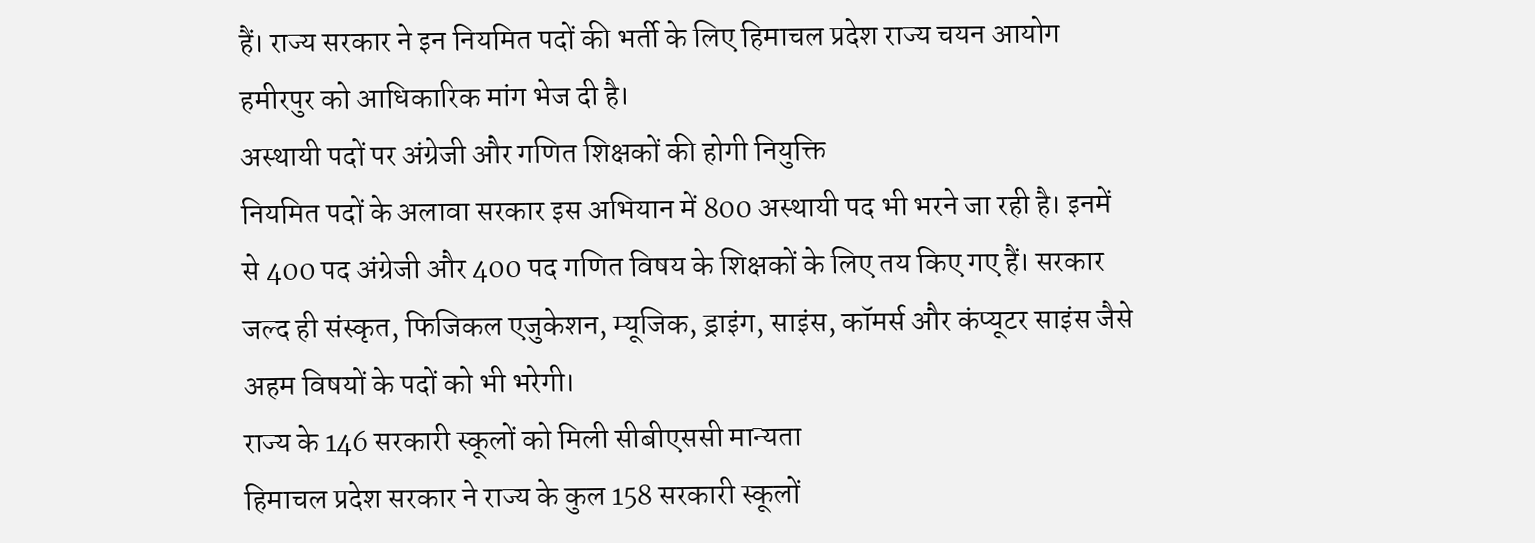हैं। राज्य सरकार ने इन नियमित पदों की भर्ती के लिए हिमाचल प्रदेश राज्य चयन आयोग हमीरपुर को आधिकारिक मांग भेज दी है।
अस्थायी पदों पर अंग्रेजी और गणित शिक्षकों की होगी नियुक्ति
नियमित पदों के अलावा सरकार इस अभियान में 800 अस्थायी पद भी भरने जा रही है। इनमें से 400 पद अंग्रेजी और 400 पद गणित विषय के शिक्षकों के लिए तय किए गए हैं। सरकार जल्द ही संस्कृत, फिजिकल एजुकेशन, म्यूजिक, ड्राइंग, साइंस, कॉमर्स और कंप्यूटर साइंस जैसे अहम विषयों के पदों को भी भरेगी।
राज्य के 146 सरकारी स्कूलों को मिली सीबीएससी मान्यता
हिमाचल प्रदेश सरकार ने राज्य के कुल 158 सरकारी स्कूलों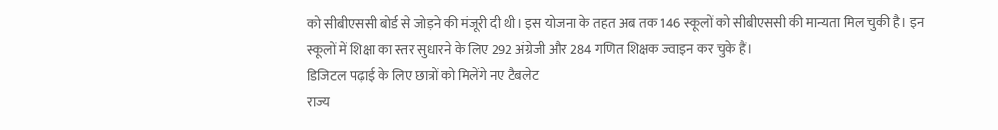को सीबीएससी बोर्ड से जोड़ने की मंजूरी दी थी। इस योजना के तहत अब तक 146 स्कूलों को सीबीएससी की मान्यता मिल चुकी है। इन स्कूलों में शिक्षा का स्तर सुधारने के लिए 292 अंग्रेजी और 284 गणित शिक्षक ज्वाइन कर चुके हैं।
डिजिटल पढ़ाई के लिए छात्रों को मिलेंगे नए टैबलेट
राज्य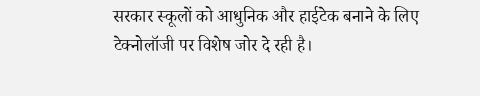सरकार स्कूलों को आधुनिक और हाईटेक बनाने के लिए टेक्नोलॉजी पर विशेष जोर दे रही है।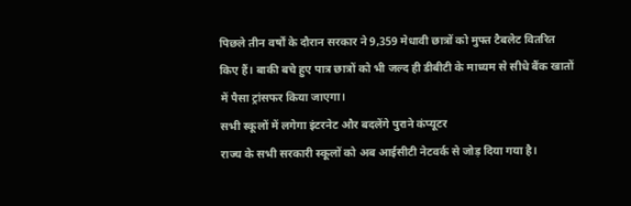पिछले तीन वर्षों के दौरान सरकार ने 9,359 मेधावी छात्रों को मुफ्त टैबलेट वितरित किए हैं। बाकी बचे हुए पात्र छात्रों को भी जल्द ही डीबीटी के माध्यम से सीधे बैंक खातों में पैसा ट्रांसफर किया जाएगा।
सभी स्कूलों में लगेगा इंटरनेट और बदलेंगे पुराने कंप्यूटर
राज्य के सभी सरकारी स्कूलों को अब आईसीटी नेटवर्क से जोड़ दिया गया है।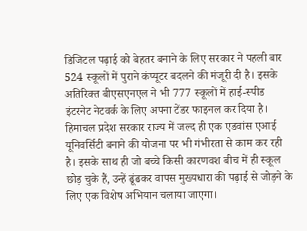डिजिटल पढ़ाई को बेहतर बनाने के लिए सरकार ने पहली बार 524 स्कूलों में पुराने कंप्यूटर बदलने की मंजूरी दी है। इसके अतिरिक्त बीएसएनएल ने भी 777 स्कूलों में हाई-स्पीड इंटरनेट नेटवर्क के लिए अपना टेंडर फाइनल कर दिया है।
हिमाचल प्रदेश सरकार राज्य में जल्द ही एक एडवांस एआई यूनिवर्सिटी बनाने की योजना पर भी गंभीरता से काम कर रही है। इसके साथ ही जो बच्चे किसी कारणवश बीच में ही स्कूल छोड़ चुके हैं, उन्हें ढूंढकर वापस मुख्यधारा की पढ़ाई से जोड़ने के लिए एक विशेष अभियान चलाया जाएगा।